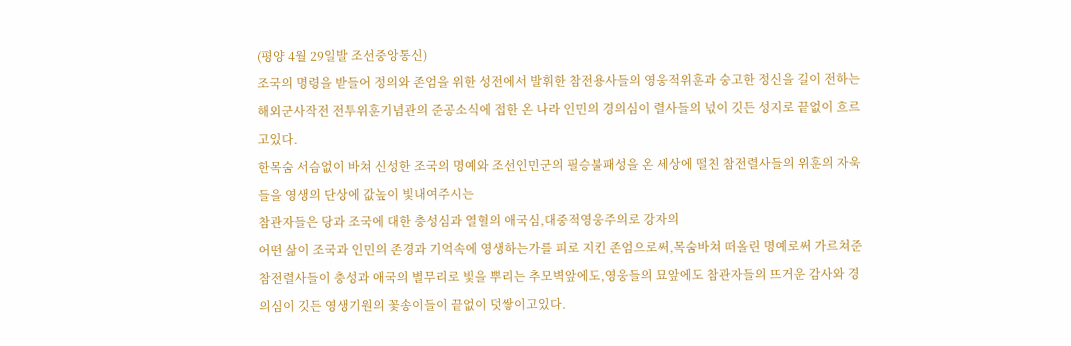(평양 4월 29일발 조선중앙통신)
조국의 명령을 받들어 정의와 존엄을 위한 성전에서 발휘한 참전용사들의 영웅적위훈과 숭고한 정신을 길이 전하는 해외군사작전 전투위훈기념관의 준공소식에 접한 온 나라 인민의 경의심이 렬사들의 넋이 깃든 성지로 끝없이 흐르고있다.
한목숨 서슴없이 바쳐 신성한 조국의 명예와 조선인민군의 필승불패성을 온 세상에 떨친 참전렬사들의 위훈의 자욱들을 영생의 단상에 값높이 빛내여주시는
참관자들은 당과 조국에 대한 충성심과 열혈의 애국심,대중적영웅주의로 강자의
어떤 삶이 조국과 인민의 존경과 기억속에 영생하는가를 피로 지킨 존엄으로써,목숨바쳐 떠올린 명예로써 가르쳐준 참전렬사들이 충성과 애국의 별무리로 빛을 뿌리는 추모벽앞에도,영웅들의 묘앞에도 참관자들의 뜨거운 감사와 경의심이 깃든 영생기원의 꽃송이들이 끝없이 덧쌓이고있다.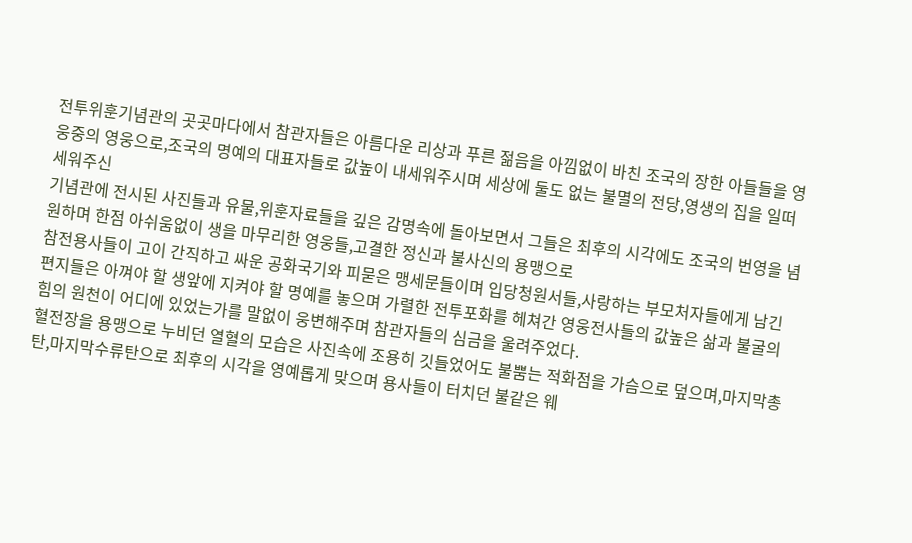전투위훈기념관의 곳곳마다에서 참관자들은 아름다운 리상과 푸른 젊음을 아낌없이 바친 조국의 장한 아들들을 영웅중의 영웅으로,조국의 명예의 대표자들로 값높이 내세워주시며 세상에 둘도 없는 불멸의 전당,영생의 집을 일떠세워주신
기념관에 전시된 사진들과 유물,위훈자료들을 깊은 감명속에 돌아보면서 그들은 최후의 시각에도 조국의 번영을 념원하며 한점 아쉬움없이 생을 마무리한 영웅들,고결한 정신과 불사신의 용맹으로
참전용사들이 고이 간직하고 싸운 공화국기와 피묻은 맹세문들이며 입당청원서들,사랑하는 부모처자들에게 남긴 편지들은 아껴야 할 생앞에 지켜야 할 명예를 놓으며 가렬한 전투포화를 헤쳐간 영웅전사들의 값높은 삶과 불굴의 힘의 원천이 어디에 있었는가를 말없이 웅변해주며 참관자들의 심금을 울려주었다.
혈전장을 용맹으로 누비던 열혈의 모습은 사진속에 조용히 깃들었어도 불뿜는 적화점을 가슴으로 덮으며,마지막총탄,마지막수류탄으로 최후의 시각을 영예롭게 맞으며 용사들이 터치던 불같은 웨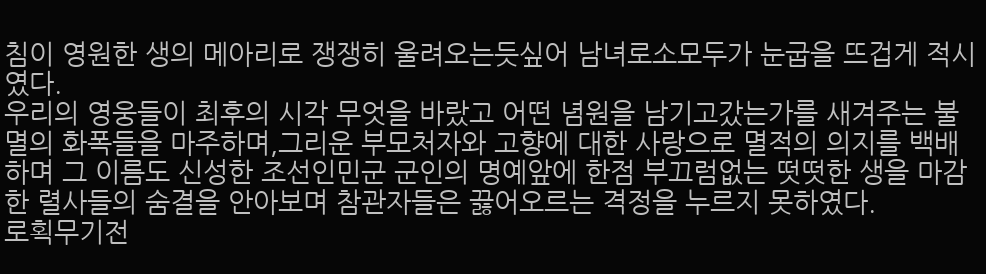침이 영원한 생의 메아리로 쟁쟁히 울려오는듯싶어 남녀로소모두가 눈굽을 뜨겁게 적시였다.
우리의 영웅들이 최후의 시각 무엇을 바랐고 어떤 념원을 남기고갔는가를 새겨주는 불멸의 화폭들을 마주하며,그리운 부모처자와 고향에 대한 사랑으로 멸적의 의지를 백배하며 그 이름도 신성한 조선인민군 군인의 명예앞에 한점 부끄럼없는 떳떳한 생을 마감한 렬사들의 숨결을 안아보며 참관자들은 끓어오르는 격정을 누르지 못하였다.
로획무기전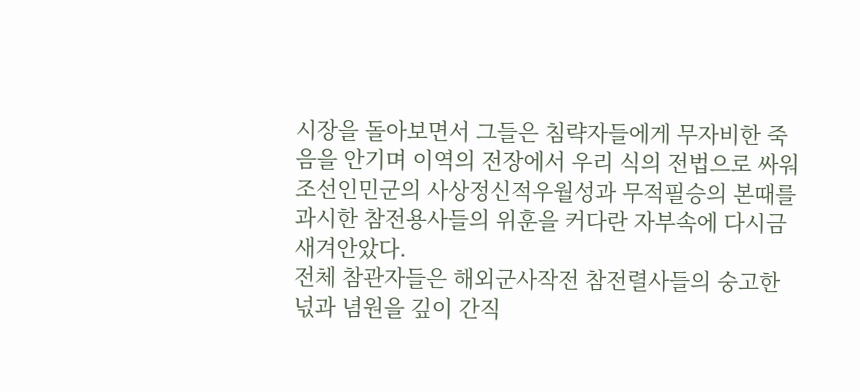시장을 돌아보면서 그들은 침략자들에게 무자비한 죽음을 안기며 이역의 전장에서 우리 식의 전법으로 싸워 조선인민군의 사상정신적우월성과 무적필승의 본때를 과시한 참전용사들의 위훈을 커다란 자부속에 다시금 새겨안았다.
전체 참관자들은 해외군사작전 참전렬사들의 숭고한 넋과 념원을 깊이 간직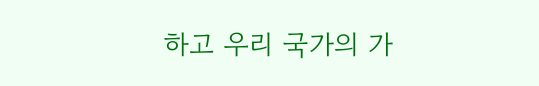하고 우리 국가의 가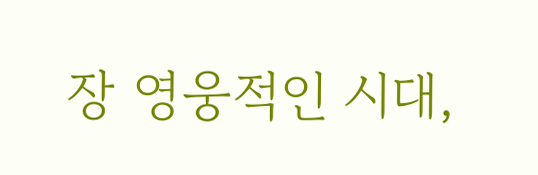장 영웅적인 시대,